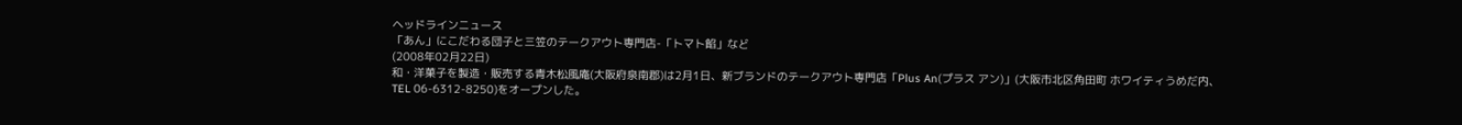ヘッドラインニュース
「あん」にこだわる団子と三笠のテークアウト専門店-「トマト餡」など
(2008年02月22日)
和・洋菓子を製造・販売する青木松風庵(大阪府泉南郡)は2月1日、新ブランドのテークアウト専門店「Plus An(プラス アン)」(大阪市北区角田町 ホワイティうめだ内、TEL 06-6312-8250)をオープンした。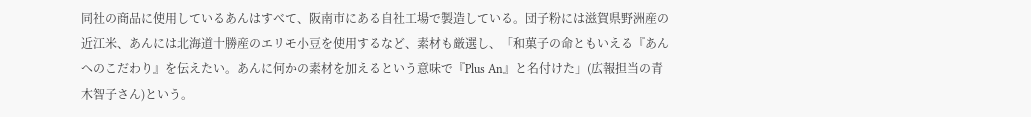同社の商品に使用しているあんはすべて、阪南市にある自社工場で製造している。団子粉には滋賀県野洲産の近江米、あんには北海道十勝産のエリモ小豆を使用するなど、素材も厳選し、「和菓子の命ともいえる『あんへのこだわり』を伝えたい。あんに何かの素材を加えるという意味で『Plus An』と名付けた」(広報担当の青木智子さん)という。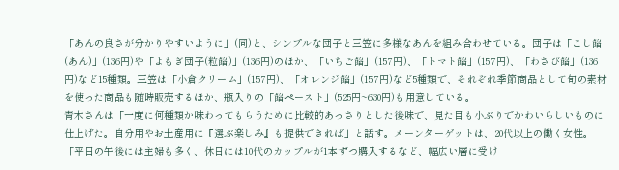「あんの良さが分かりやすいように」(同)と、シンプルな団子と三笠に多様なあんを組み合わせている。団子は「こし餡(あん)」(136円)や「よもぎ団子(粒餡)」(136円)のほか、「いちご餡」(157円)、「トマト餡」(157円)、「わさび餡」(136円)など15種類。三笠は「小倉クリーム」(157円)、「オレンジ餡」(157円)など5種類で、それぞれ季節商品として旬の素材を使った商品も随時販売するほか、瓶入りの「餡ペースト」(525円~630円)も用意している。
青木さんは「一度に何種類か味わってもらうために比較的あっさりとした後味で、見た目も小ぶりでかわいらしいものに仕上げた。自分用やお土産用に『選ぶ楽しみ』も提供できれば」と話す。メーンターゲットは、20代以上の働く女性。「平日の午後には主婦も多く、休日には10代のカップルが1本ずつ購入するなど、幅広い層に受け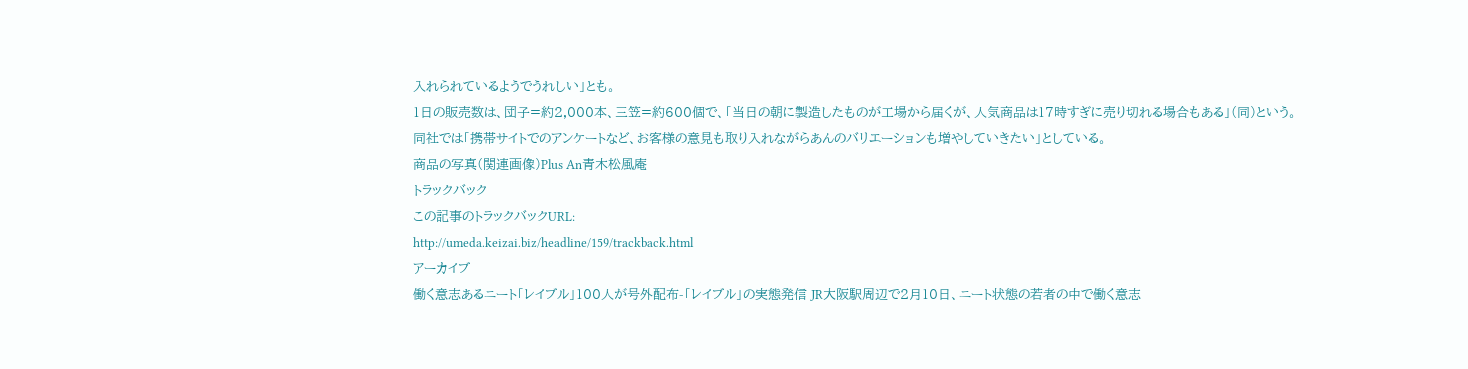入れられているようでうれしい」とも。
1日の販売数は、団子=約2,000本、三笠=約600個で、「当日の朝に製造したものが工場から届くが、人気商品は17時すぎに売り切れる場合もある」(同)という。
同社では「携帯サイトでのアンケートなど、お客様の意見も取り入れながらあんのバリエーションも増やしていきたい」としている。
商品の写真(関連画像)Plus An青木松風庵
トラックバック
この記事のトラックバックURL:
http://umeda.keizai.biz/headline/159/trackback.html
アーカイブ
働く意志あるニート「レイブル」100人が号外配布-「レイブル」の実態発信 JR大阪駅周辺で2月10日、ニート状態の若者の中で働く意志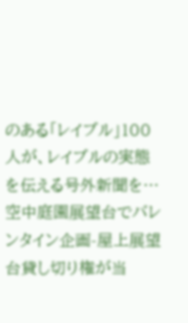のある「レイブル」100人が、レイブルの実態を伝える号外新聞を…
空中庭園展望台でバレンタイン企画-屋上展望台貸し切り権が当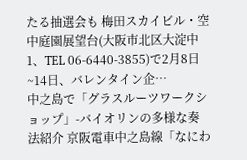たる抽選会も 梅田スカイビル・空中庭園展望台(大阪市北区大淀中1、TEL 06-6440-3855)で2月8日~14日、バレンタイン企…
中之島で「グラスルーツワークショップ」-バイオリンの多様な奏法紹介 京阪電車中之島線「なにわ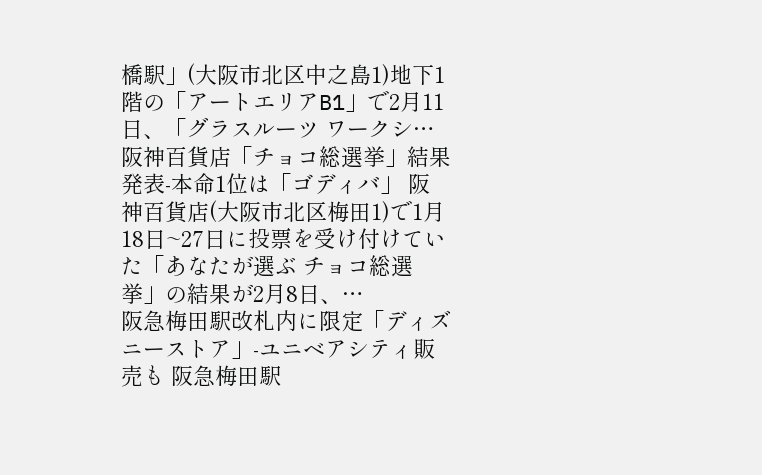橋駅」(大阪市北区中之島1)地下1階の「アートエリアB1」で2月11日、「グラスルーツ ワークシ…
阪神百貨店「チョコ総選挙」結果発表-本命1位は「ゴディバ」 阪神百貨店(大阪市北区梅田1)で1月18日~27日に投票を受け付けていた「あなたが選ぶ チョコ総選挙」の結果が2月8日、…
阪急梅田駅改札内に限定「ディズニーストア」-ユニベアシティ販売も 阪急梅田駅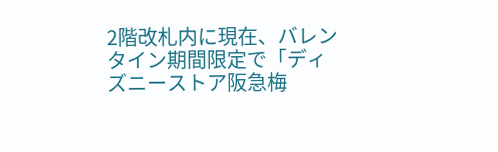2階改札内に現在、バレンタイン期間限定で「ディズニーストア阪急梅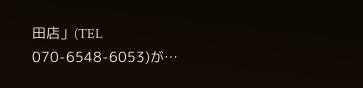田店」(TEL 070-6548-6053)が…